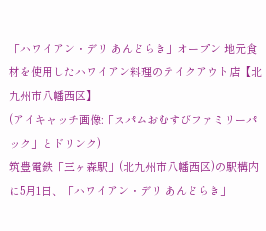「ハワイアン・デリ あんどらき」オープン 地元食材を使用したハワイアン料理のテイクアウト店【北九州市八幡西区】
(アイキャッチ画像:「スパムおむすびファミリーパック」とドリンク)
筑豊電鉄「三ヶ森駅」(北九州市八幡西区)の駅構内に5月1日、「ハワイアン・デリ あんどらき」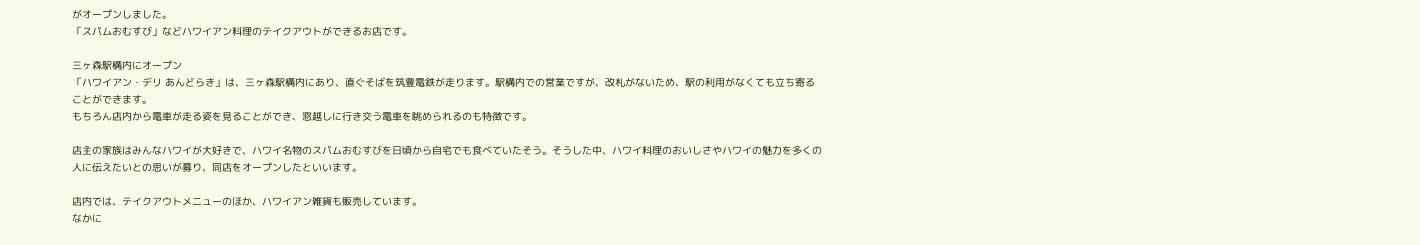がオープンしました。
「スパムおむすび」などハワイアン料理のテイクアウトができるお店です。

三ヶ森駅構内にオープン
「ハワイアン・デリ あんどらき」は、三ヶ森駅構内にあり、直ぐそばを筑豊電鉄が走ります。駅構内での営業ですが、改札がないため、駅の利用がなくても立ち寄ることができます。
もちろん店内から電車が走る姿を見ることができ、窓越しに行き交う電車を眺められるのも特徴です。

店主の家族はみんなハワイが大好きで、ハワイ名物のスパムおむすびを日頃から自宅でも食べていたそう。そうした中、ハワイ料理のおいしさやハワイの魅力を多くの人に伝えたいとの思いが募り、同店をオープンしたといいます。

店内では、テイクアウトメニューのほか、ハワイアン雑貨も販売しています。
なかに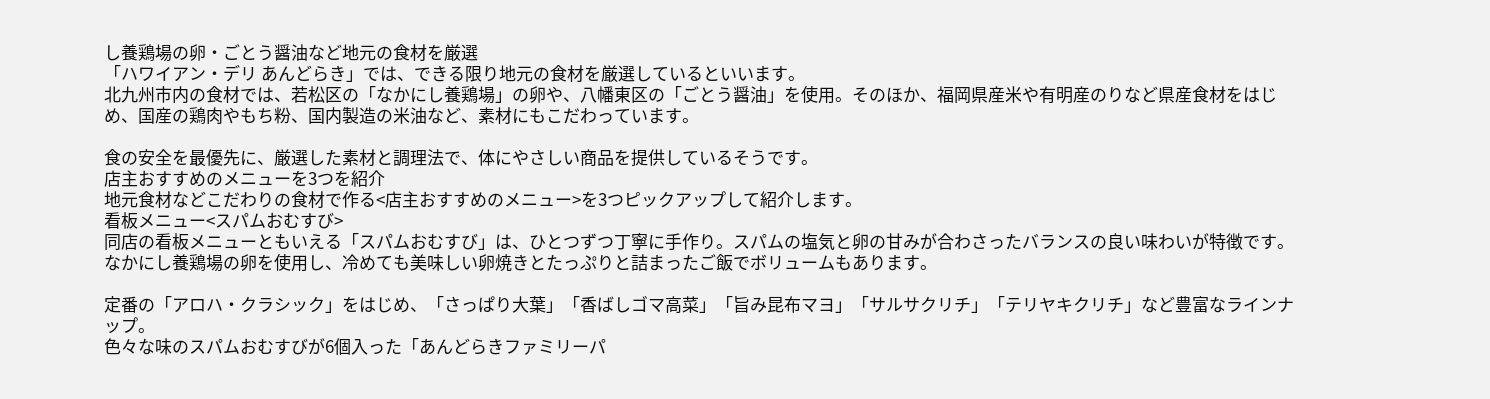し養鶏場の卵・ごとう醤油など地元の食材を厳選
「ハワイアン・デリ あんどらき」では、できる限り地元の食材を厳選しているといいます。
北九州市内の食材では、若松区の「なかにし養鶏場」の卵や、八幡東区の「ごとう醤油」を使用。そのほか、福岡県産米や有明産のりなど県産食材をはじめ、国産の鶏肉やもち粉、国内製造の米油など、素材にもこだわっています。

食の安全を最優先に、厳選した素材と調理法で、体にやさしい商品を提供しているそうです。
店主おすすめのメニューを3つを紹介
地元食材などこだわりの食材で作る<店主おすすめのメニュー>を3つピックアップして紹介します。
看板メニュー<スパムおむすび>
同店の看板メニューともいえる「スパムおむすび」は、ひとつずつ丁寧に手作り。スパムの塩気と卵の甘みが合わさったバランスの良い味わいが特徴です。
なかにし養鶏場の卵を使用し、冷めても美味しい卵焼きとたっぷりと詰まったご飯でボリュームもあります。

定番の「アロハ・クラシック」をはじめ、「さっぱり大葉」「香ばしゴマ高菜」「旨み昆布マヨ」「サルサクリチ」「テリヤキクリチ」など豊富なラインナップ。
色々な味のスパムおむすびが6個入った「あんどらきファミリーパ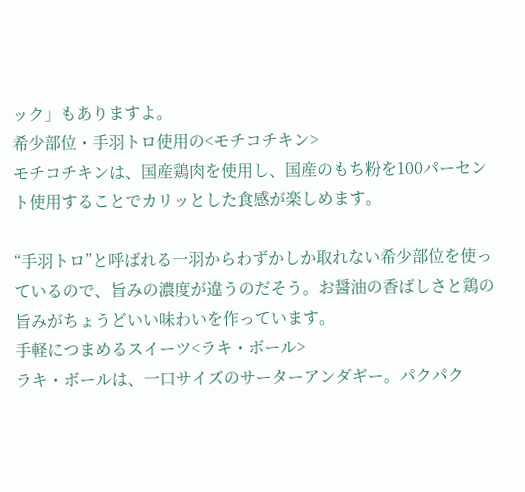ック」もありますよ。
希少部位・手羽トロ使用の<モチコチキン>
モチコチキンは、国産鶏肉を使用し、国産のもち粉を100パーセント使用することでカリッとした食感が楽しめます。

“手羽トロ”と呼ばれる一羽からわずかしか取れない希少部位を使っているので、旨みの濃度が違うのだそう。お醤油の香ばしさと鶏の旨みがちょうどいい味わいを作っています。
手軽につまめるスイーツ<ラキ・ボール>
ラキ・ボールは、一口サイズのサーターアンダギー。パクパク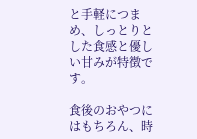と手軽につまめ、しっとりとした食感と優しい甘みが特徴です。

食後のおやつにはもちろん、時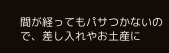間が経ってもパサつかないので、差し入れやお土産に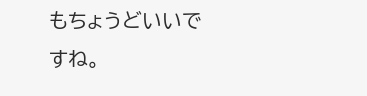もちょうどいいですね。